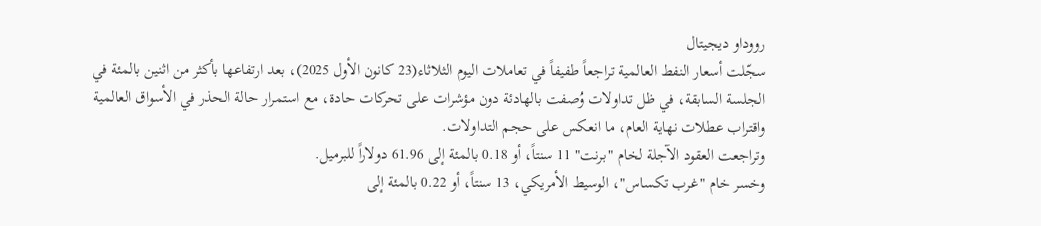رووداو ديجيتال
سجّلت أسعار النفط العالمية تراجعاً طفيفاً في تعاملات اليوم الثلاثاء(23 كانون الأول 2025)، بعد ارتفاعها بأكثر من اثنين بالمئة في الجلسة السابقة، في ظل تداولات وُصفت بالهادئة دون مؤشرات على تحركات حادة، مع استمرار حالة الحذر في الأسواق العالمية واقتراب عطلات نهاية العام، ما انعكس على حجم التداولات.
وتراجعت العقود الآجلة لخام "برنت" 11 سنتاً، أو 0.18 بالمئة إلى 61.96 دولاراً للبرميل.
وخسر خام "غرب تكساس"، الوسيط الأمريكي، 13 سنتاً، أو 0.22 بالمئة إلى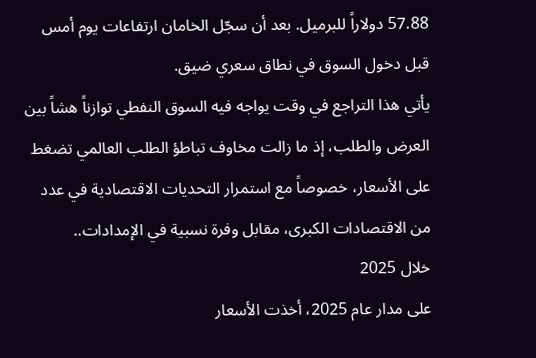57.88 دولاراً للبرميل. بعد أن سجّل الخامان ارتفاعات يوم أمس قبل دخول السوق في نطاق سعري ضيق.
يأتي هذا التراجع في وقت يواجه فيه السوق النفطي توازناً هشاً بين العرض والطلب، إذ ما زالت مخاوف تباطؤ الطلب العالمي تضغط على الأسعار، خصوصاً مع استمرار التحديات الاقتصادية في عدد من الاقتصادات الكبرى، مقابل وفرة نسبية في الإمدادات..
خلال 2025
على مدار عام 2025، أخذت الأسعار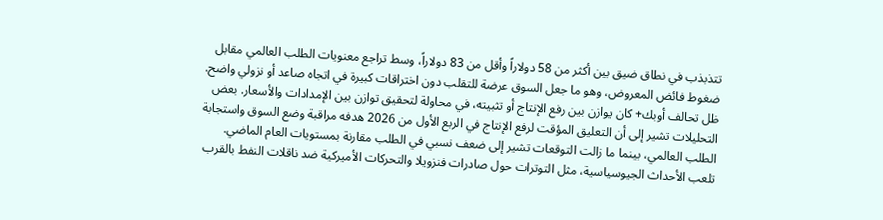تتذبذب في نطاق ضيق بين أكثر من 58 دولاراً وأقل من 83 دولاراً، وسط تراجع معنويات الطلب العالمي مقابل ضغوط فائض المعروض، وهو ما جعل السوق عرضة للتقلب دون اختراقات كبيرة في اتجاه صاعد أو نزولي واضح.
ظل تحالف أوبك+ كان يوازن بين رفع الإنتاج أو تثبيته، في محاولة لتحقيق توازن بين الإمدادات والأسعار. بعض التحليلات تشير إلى أن التعليق المؤقت لرفع الإنتاج في الربع الأول من 2026 هدفه مراقبة وضع السوق واستجابة الطلب العالمي، بينما ما زالت التوقعات تشير إلى ضعف نسبي في الطلب مقارنة بمستويات العام الماضي.
تلعب الأحداث الجيوسياسية، مثل التوترات حول صادرات فنزويلا والتحركات الأميركية ضد ناقلات النفط بالقرب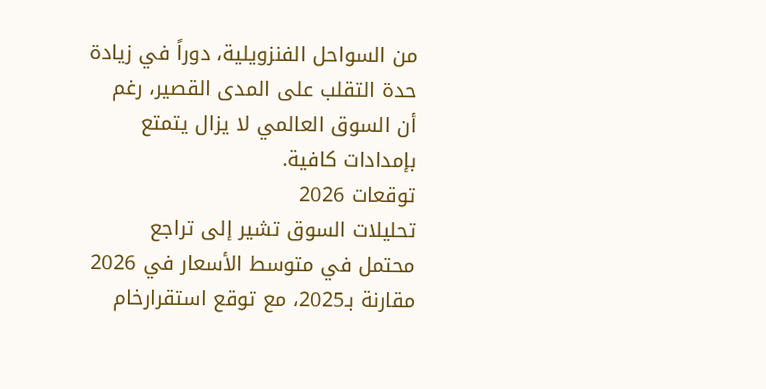من السواحل الفنزويلية، دوراً في زيادة حدة التقلب على المدى القصير، رغم أن السوق العالمي لا يزال يتمتع بإمدادات كافية.
توقعات 2026
تحليلات السوق تشير إلى تراجع محتمل في متوسط الأسعار في 2026 مقارنة بـ2025، مع توقع استقرارخام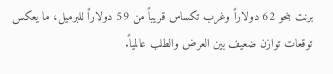برنت بنحو 62 دولاراً وغرب تكساس قريباً من 59 دولاراً للبرميل، ما يعكس توقعات توازن ضعيف بين العرض والطلب عالمياً.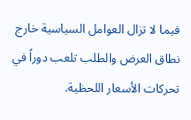فيما لا تزال العوامل السياسية خارج نطاق العرض والطلب تلعب دوراً في تحركات الأسعار اللحظية.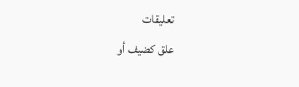تعليقات
علق كضيف أو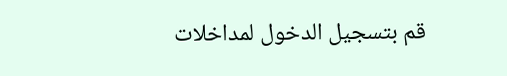قم بتسجيل الدخول لمداخلات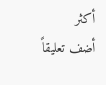أكثر
أضف تعليقاً